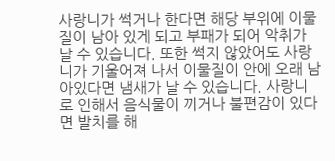사랑니가 썩거나 한다면 해당 부위에 이물질이 남아 있게 되고 부패가 되어 악취가 날 수 있습니다. 또한 썩지 않았어도 사랑니가 기울어져 나서 이물질이 안에 오래 남아있다면 냄새가 날 수 있습니다. 사랑니로 인해서 음식물이 끼거나 불편감이 있다면 발치를 해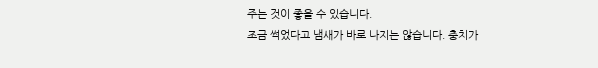주는 것이 좋을 수 있습니다.
조금 썩었다고 냄새가 바로 나지는 않습니다. 충치가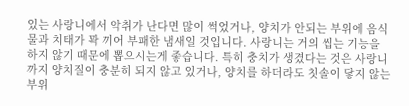있는 사랑니에서 악취가 난다면 많이 썩었거나, 양치가 안되는 부위에 음식물과 치태가 꽉 끼어 부패한 냄새일 것입니다. 사랑니는 거의 씹는 기능을 하지 않기 때문에 뽑으시는게 좋습니다. 특히 충치가 생겼다는 것은 사랑니까지 양치질이 충분히 되지 않고 있거나, 양치를 하더라도 칫솔이 닿지 않는 부위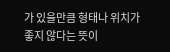가 있을만큼 형태나 위치가 좋지 않다는 뜻이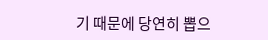기 때문에 당연히 뽑으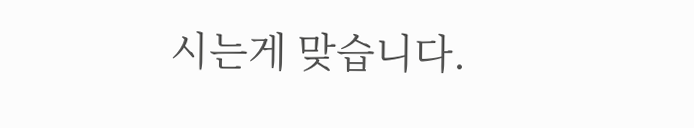시는게 맞습니다.